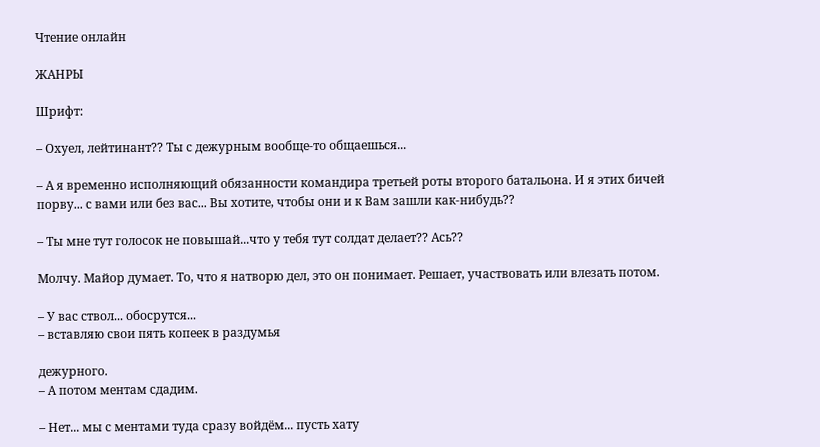Чтение онлайн

ЖАНРЫ

Шрифт:

– Охуел, лейтинант?? Ты с дежурным вообще-то общаешься...

– А я временно исполняющий обязанности командира третьей роты второго батальона. И я этих бичей порву... с вами или без вас... Вы хотите, чтобы они и к Вам зашли как-нибудь??

– Ты мне тут голосок не повышай...что у тебя тут солдат делает?? Ась??

Молчу. Майор думает. То, что я натворю дел, это он понимает. Решает, участвовать или влезать потом.

– У вас ствол... обосрутся...
– вставляю свои пять копеек в раздумья

дежурного.
– А потом ментам сдадим.

– Нет... мы с ментами туда сразу войдём... пусть хату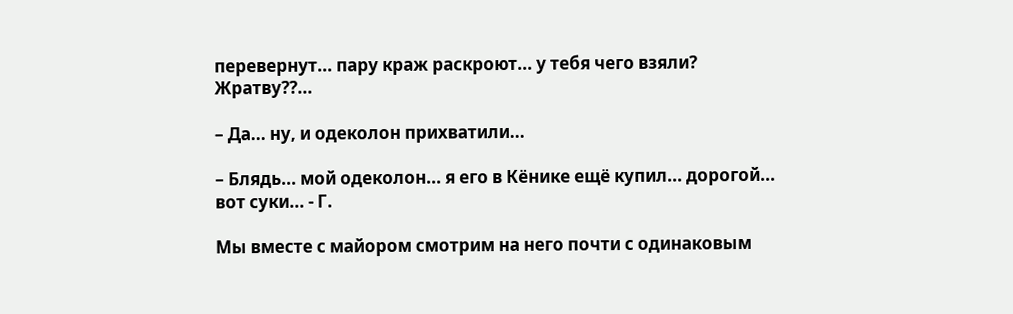перевернут... пару краж раскроют... у тебя чего взяли? Жратву??...

– Да... ну, и одеколон прихватили...

– Блядь... мой одеколон... я его в Кёнике ещё купил... дорогой... вот суки... - Г.

Мы вместе с майором смотрим на него почти с одинаковым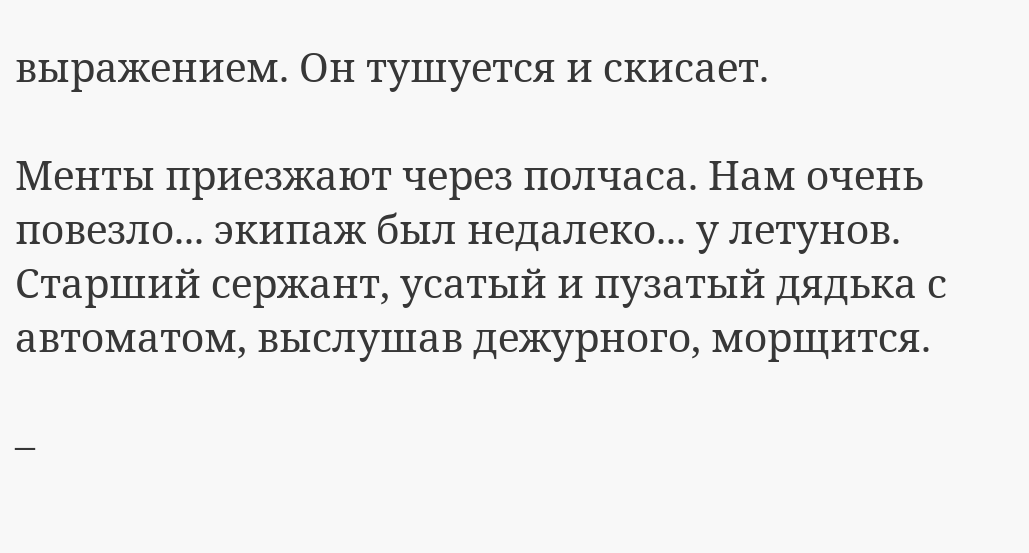выражением. Он тушуется и скисает.

Менты приезжают через полчаса. Нам очень повезло... экипаж был недалеко... у летунов. Старший сержант, усатый и пузатый дядька с автоматом, выслушав дежурного, морщится.

–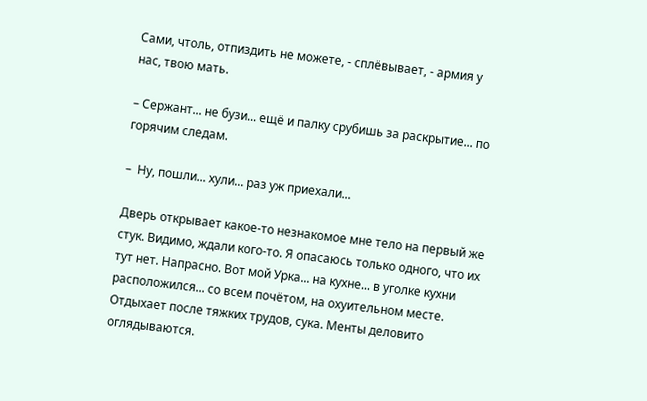Сами, чтоль, отпиздить не можете, - сплёвывает, - армия у нас, твою мать.

– Сержант... не бузи... ещё и палку срубишь за раскрытие... по горячим следам.

–  Ну, пошли... хули... раз уж приехали...

Дверь открывает какое-то незнакомое мне тело на первый же стук. Видимо, ждали кого-то. Я опасаюсь только одного, что их тут нет. Напрасно. Вот мой Урка... на кухне... в уголке кухни расположился... со всем почётом, на охуительном месте. Отдыхает после тяжких трудов, сука. Менты деловито оглядываются.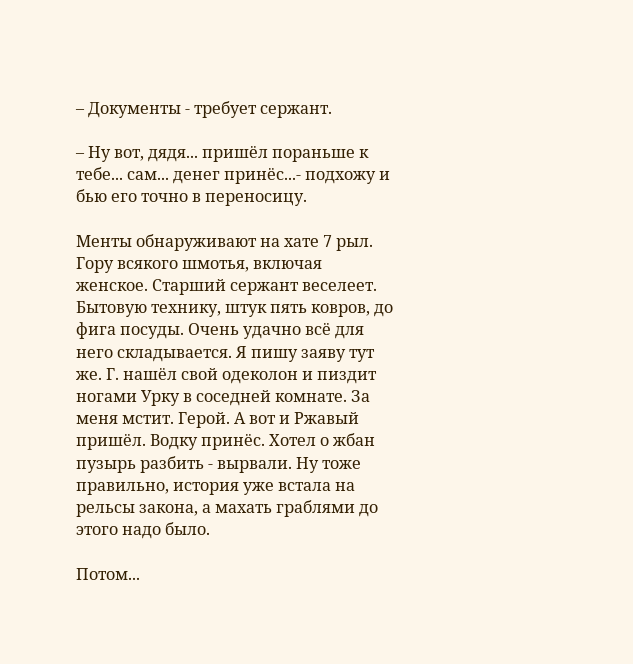– Документы - требует сержант.

– Ну вот, дядя... пришёл пораньше к тебе... сам... денег принёс...- подхожу и бью его точно в переносицу.

Менты обнаруживают на хате 7 рыл. Гору всякого шмотья, включая женское. Старший сержант веселеет. Бытовую технику, штук пять ковров, до фига посуды. Очень удачно всё для него складывается. Я пишу заяву тут же. Г. нашёл свой одеколон и пиздит ногами Урку в соседней комнате. За меня мстит. Герой. А вот и Ржавый пришёл. Водку принёс. Хотел о жбан пузырь разбить - вырвали. Ну тоже правильно, история уже встала на рельсы закона, а махать граблями до этого надо было.

Потом...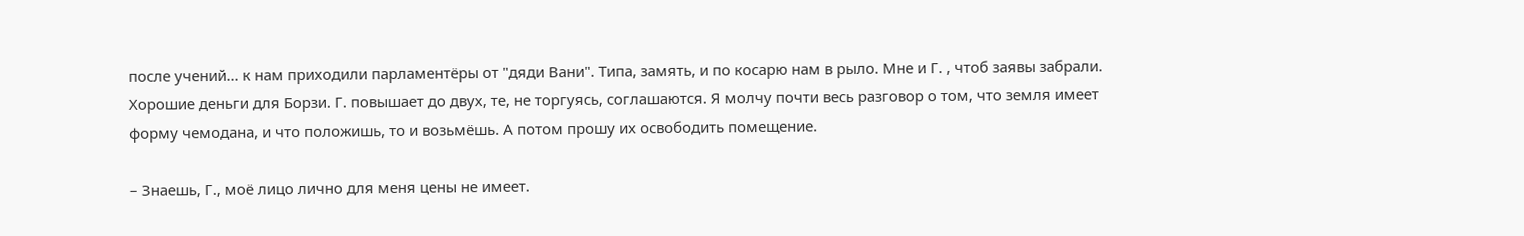после учений... к нам приходили парламентёры от "дяди Вани". Типа, замять, и по косарю нам в рыло. Мне и Г. , чтоб заявы забрали. Хорошие деньги для Борзи. Г. повышает до двух, те, не торгуясь, соглашаются. Я молчу почти весь разговор о том, что земля имеет форму чемодана, и что положишь, то и возьмёшь. А потом прошу их освободить помещение.

– Знаешь, Г., моё лицо лично для меня цены не имеет.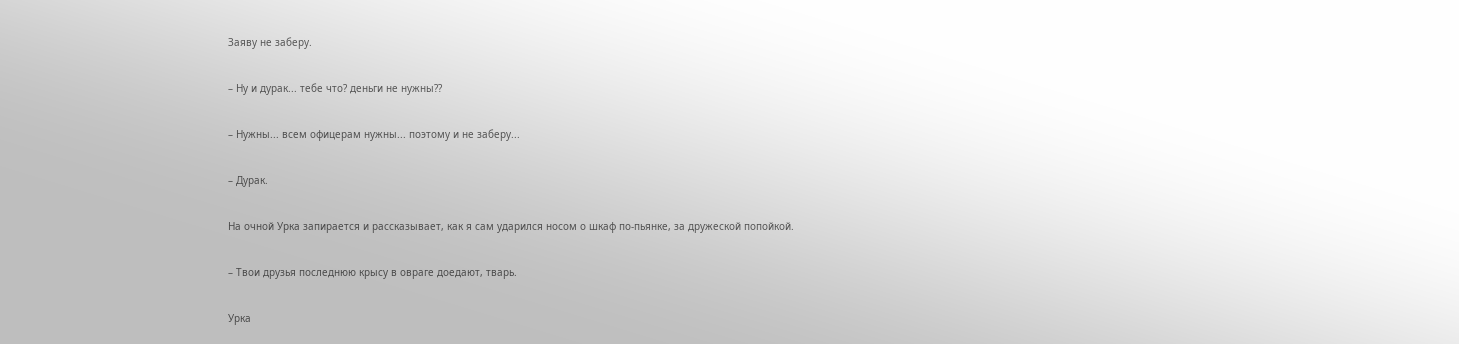Заяву не заберу.

– Ну и дурак... тебе что? деньги не нужны??

– Нужны... всем офицерам нужны... поэтому и не заберу...

– Дурак.

На очной Урка запирается и рассказывает, как я сам ударился носом о шкаф по-пьянке, за дружеской попойкой.

– Твои друзья последнюю крысу в овраге доедают, тварь.

Урка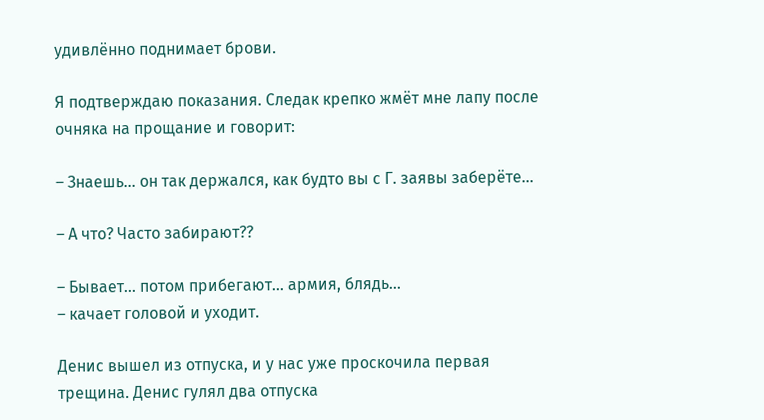удивлённо поднимает брови.

Я подтверждаю показания. Следак крепко жмёт мне лапу после очняка на прощание и говорит:

– Знаешь... он так держался, как будто вы с Г. заявы заберёте...

– А что? Часто забирают??

– Бывает... потом прибегают... армия, блядь...
– качает головой и уходит.

Денис вышел из отпуска, и у нас уже проскочила первая трещина. Денис гулял два отпуска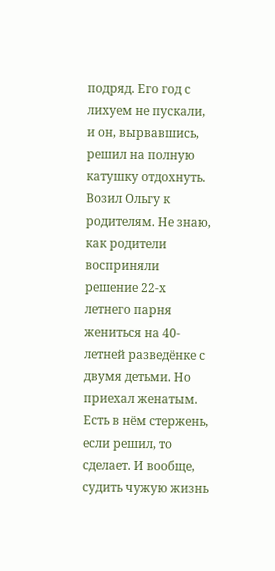подряд. Его год с лихуем не пускали, и он, вырвавшись, решил на полную катушку отдохнуть. Возил Ольгу к родителям. Не знаю, как родители восприняли решение 22-х летнего парня жениться на 40-летней разведёнке с двумя детьми. Но приехал женатым. Есть в нём стержень, если решил, то сделает. И вообще, судить чужую жизнь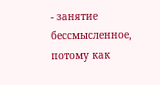- занятие бессмысленное, потому как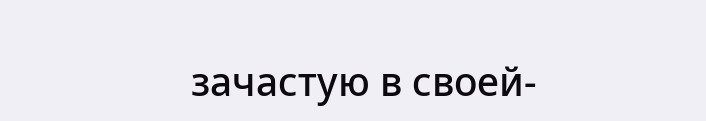зачастую в своей-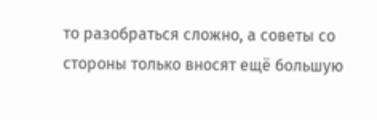то разобраться сложно, а советы со стороны только вносят ещё большую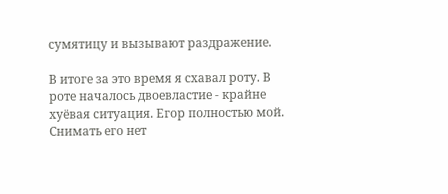сумятицу и вызывают раздражение.

В итоге за это время я схавал роту. В роте началось двоевластие - крайне хуёвая ситуация. Егор полностью мой. Снимать его нет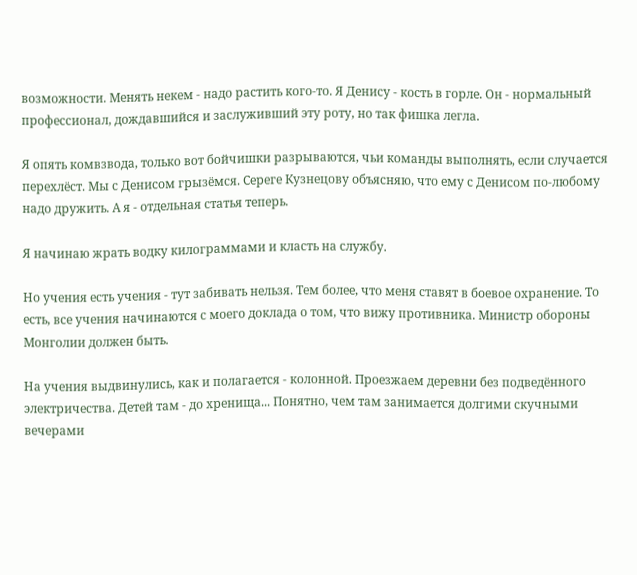возможности. Менять некем - надо растить кого-то. Я Денису - кость в горле. Он - нормальный профессионал, дождавшийся и заслуживший эту роту, но так фишка легла.

Я опять комвзвода, только вот бойчишки разрываются, чьи команды выполнять, если случается перехлёст. Мы с Денисом грызёмся. Сереге Кузнецову объясняю, что ему с Денисом по-любому надо дружить. А я - отдельная статья теперь.

Я начинаю жрать водку килограммами и класть на службу.

Но учения есть учения - тут забивать нельзя. Тем более, что меня ставят в боевое охранение. То есть, все учения начинаются с моего доклада о том, что вижу противника. Министр обороны Монголии должен быть.

На учения выдвинулись, как и полагается - колонной. Проезжаем деревни без подведённого электричества. Детей там - до хренища... Понятно, чем там занимается долгими скучными вечерами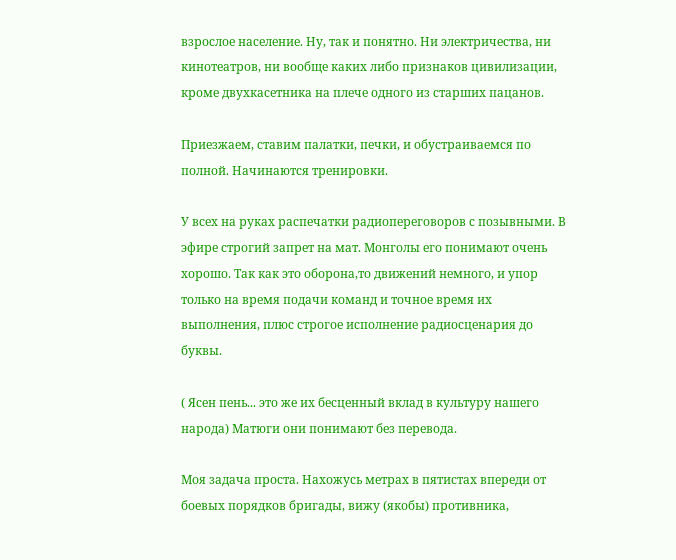взрослое население. Ну, так и понятно. Ни электричества, ни кинотеатров, ни вообще каких либо признаков цивилизации, кроме двухкасетника на плече одного из старших пацанов.

Приезжаем, ставим палатки, печки, и обустраиваемся по полной. Начинаются тренировки.

У всех на руках распечатки радиопереговоров с позывными. В эфире строгий запрет на мат. Монголы его понимают очень хорошо. Так как это оборона,то движений немного, и упор только на время подачи команд и точное время их выполнения, плюс строгое исполнение радиосценария до буквы.

( Ясен пень... это же их бесценный вклад в культуру нашего народа) Матюги они понимают без перевода.

Моя задача проста. Нахожусь метрах в пятистах впереди от боевых порядков бригады, вижу (якобы) противника,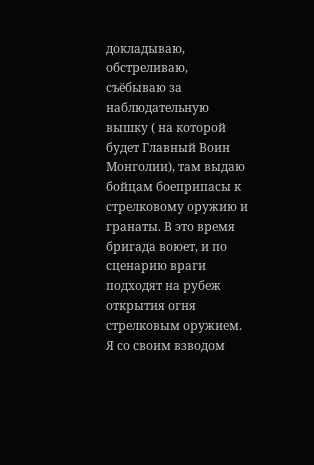докладываю, обстреливаю, съёбываю за наблюдательную вышку ( на которой будет Главный Воин Монголии), там выдаю бойцам боеприпасы к стрелковому оружию и гранаты. В это время бригада воюет, и по сценарию враги подходят на рубеж открытия огня стрелковым оружием. Я со своим взводом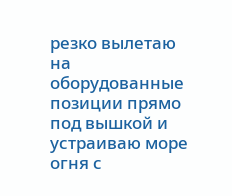резко вылетаю на оборудованные позиции прямо под вышкой и устраиваю море огня с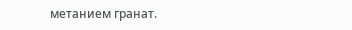метанием гранат.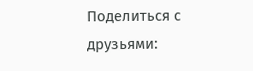Поделиться с друзьями: